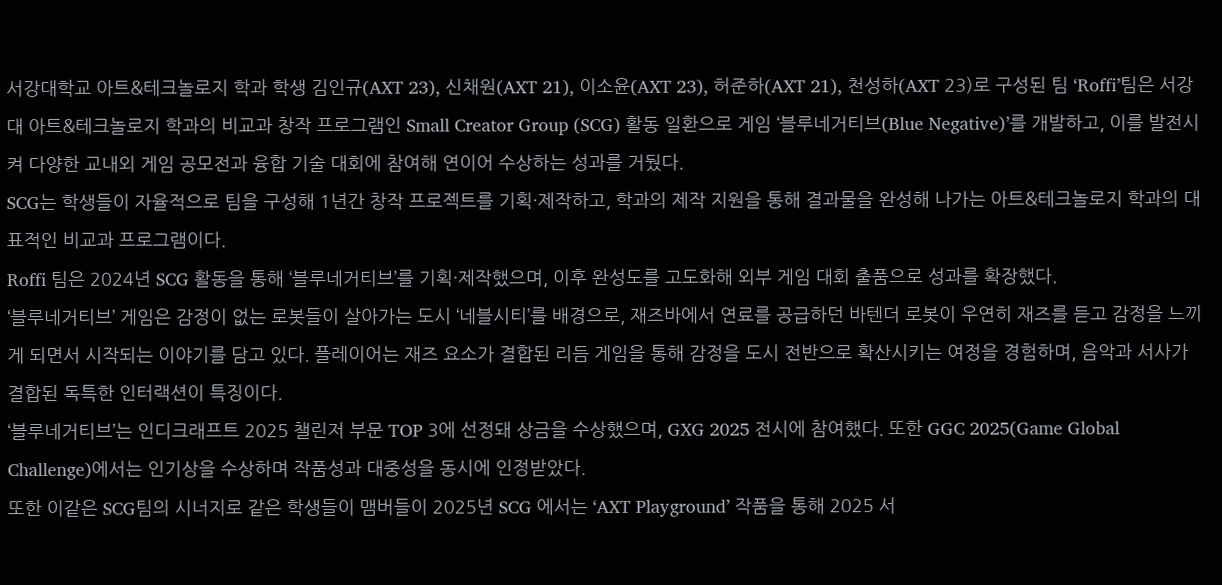서강대학교 아트&테크놀로지 학과 학생 김인규(AXT 23), 신채원(AXT 21), 이소윤(AXT 23), 허준하(AXT 21), 천성하(AXT 23)로 구성된 팀 ‘Roffi’팀은 서강대 아트&테크놀로지 학과의 비교과 창작 프로그램인 Small Creator Group (SCG) 활동 일환으로 게임 ‘블루네거티브(Blue Negative)’를 개발하고, 이를 발전시켜 다양한 교내외 게임 공모전과 융합 기술 대회에 참여해 연이어 수상하는 성과를 거뒀다.
SCG는 학생들이 자율적으로 팀을 구성해 1년간 창작 프로젝트를 기획·제작하고, 학과의 제작 지원을 통해 결과물을 완성해 나가는 아트&테크놀로지 학과의 대표적인 비교과 프로그램이다.
Roffi 팀은 2024년 SCG 활동을 통해 ‘블루네거티브’를 기획·제작했으며, 이후 완성도를 고도화해 외부 게임 대회 출품으로 성과를 확장했다.
‘블루네거티브’ 게임은 감정이 없는 로봇들이 살아가는 도시 ‘네블시티’를 배경으로, 재즈바에서 연료를 공급하던 바텐더 로봇이 우연히 재즈를 듣고 감정을 느끼게 되면서 시작되는 이야기를 담고 있다. 플레이어는 재즈 요소가 결합된 리듬 게임을 통해 감정을 도시 전반으로 확산시키는 여정을 경험하며, 음악과 서사가 결합된 독특한 인터랙션이 특징이다.
‘블루네거티브’는 인디크래프트 2025 챌린저 부문 TOP 3에 선정돼 상금을 수상했으며, GXG 2025 전시에 참여했다. 또한 GGC 2025(Game Global Challenge)에서는 인기상을 수상하며 작품성과 대중성을 동시에 인정받았다.
또한 이같은 SCG팀의 시너지로 같은 학생들이 맴버들이 2025년 SCG 에서는 ‘AXT Playground’ 작품을 통해 2025 서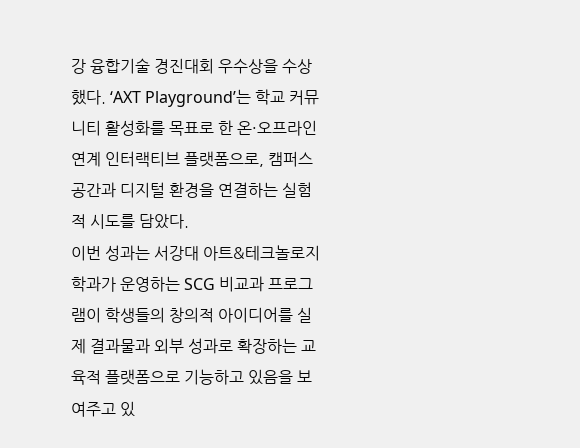강 융합기술 경진대회 우수상을 수상했다. ‘AXT Playground’는 학교 커뮤니티 활성화를 목표로 한 온·오프라인 연계 인터랙티브 플랫폼으로, 캠퍼스 공간과 디지털 환경을 연결하는 실험적 시도를 담았다.
이번 성과는 서강대 아트&테크놀로지 학과가 운영하는 SCG 비교과 프로그램이 학생들의 창의적 아이디어를 실제 결과물과 외부 성과로 확장하는 교육적 플랫폼으로 기능하고 있음을 보여주고 있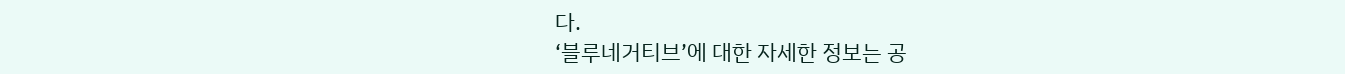다.
‘블루네거티브’에 대한 자세한 정보는 공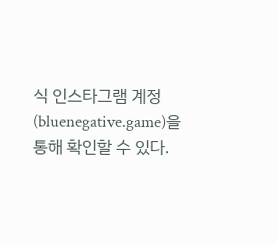식 인스타그램 계정(bluenegative.game)을 통해 확인할 수 있다.